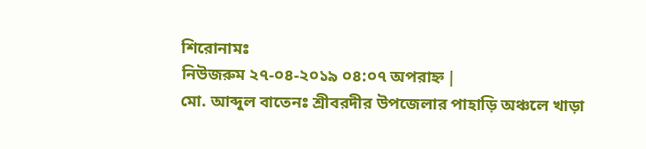শিরোনামঃ
নিউজরুম ২৭-০৪-২০১৯ ০৪:০৭ অপরাহ্ন |
মো. আব্দুল বাতেনঃ শ্রীবরদীর উপজেলার পাহাড়ি অঞ্চলে খাড়া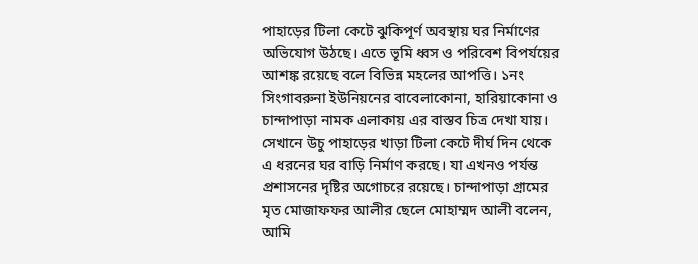পাহাড়ের টিলা কেটে ঝুকিপূর্ণ অবস্থায় ঘর নির্মাণের অভিযোগ উঠছে। এতে ভূমি ধ্বস ও পরিবেশ বিপর্যয়ের আশঙ্ক রয়েছে বলে বিভিন্ন মহলের আপত্তি। ১নং সিংগাবরুনা ইউনিয়নের বাবেলাকোনা, হারিয়াকোনা ও চান্দাপাড়া নামক এলাকায় এর বাস্তব চিত্র দেখা যায়। সেখানে উচু পাহাড়ের খাড়া টিলা কেটে দীর্ঘ দিন থেকে এ ধরনের ঘর বাড়ি নির্মাণ করছে। যা এখনও পর্যন্ত প্রশাসনের দৃষ্টির অগোচরে রয়েছে। চান্দাপাড়া গ্রামের মৃত মোজাফফর আলীর ছেলে মোহাম্মদ আলী বলেন, আমি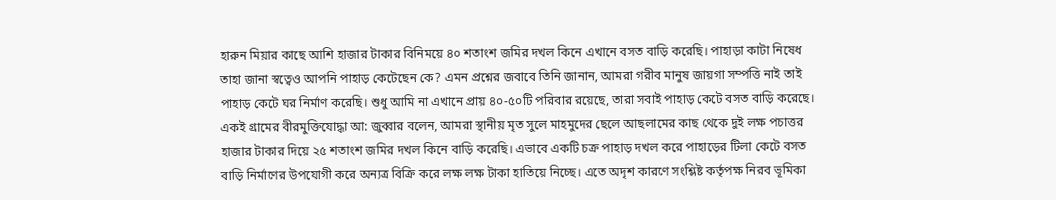হারুন মিয়ার কাছে আশি হাজার টাকার বিনিময়ে ৪০ শতাংশ জমির দখল কিনে এখানে বসত বাড়ি করেছি। পাহাড়া কাটা নিষেধ তাহা জানা স্বত্বেও আপনি পাহাড় কেটেছেন কে? এমন প্রশ্নের জবাবে তিনি জানান, আমরা গরীব মানুষ জায়গা সম্পত্তি নাই তাই পাহাড় কেটে ঘর নির্মাণ করেছি। শুধু আমি না এখানে প্রায় ৪০-৫০টি পরিবার রয়েছে, তারা সবাই পাহাড় কেটে বসত বাড়ি করেছে। একই গ্রামের বীরমুক্তিযোদ্ধা আ: জুব্বার বলেন, আমরা স্থানীয় মৃত সুলে মাহমুদের ছেলে আছলামের কাছ থেকে দুই লক্ষ পচাত্তর হাজার টাকার দিয়ে ২৫ শতাংশ জমির দখল কিনে বাড়ি করেছি। এভাবে একটি চক্র পাহাড় দখল করে পাহাড়ের টিলা কেটে বসত বাড়ি নির্মাণের উপযোগী করে অন্যত্র বিক্রি করে লক্ষ লক্ষ টাকা হাতিয়ে নিচ্ছে। এতে অদৃশ কারণে সংশ্লিষ্ট কর্তৃপক্ষ নিরব ভূমিকা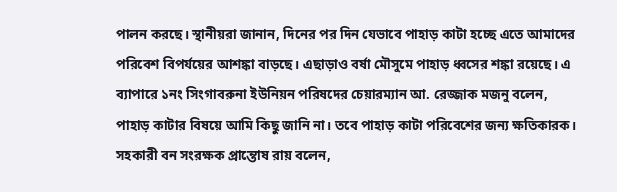পালন করছে। স্থানীয়রা জানান, দিনের পর দিন যেভাবে পাহাড় কাটা হচ্ছে এতে আমাদের পরিবেশ বিপর্যয়ের আশঙ্কা বাড়ছে। এছাড়াও বর্ষা মৌসুমে পাহাড় ধ্বসের শঙ্কা রয়েছে। এ ব্যাপারে ১নং সিংগাবরুনা ইউনিয়ন পরিষদের চেয়ারম্যান আ. রেজ্জাক মজনু বলেন, পাহাড় কাটার বিষয়ে আমি কিছু জানি না। তবে পাহাড় কাটা পরিবেশের জন্য ক্ষতিকারক। সহকারী বন সংরক্ষক প্রান্তোষ রায় বলেন,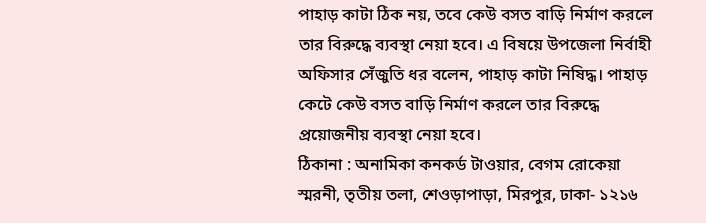পাহাড় কাটা ঠিক নয়, তবে কেউ বসত বাড়ি নির্মাণ করলে তার বিরুদ্ধে ব্যবস্থা নেয়া হবে। এ বিষয়ে উপজেলা নির্বাহী অফিসার সেঁজুতি ধর বলেন, পাহাড় কাটা নিষিদ্ধ। পাহাড় কেটে কেউ বসত বাড়ি নির্মাণ করলে তার বিরুদ্ধে প্রয়োজনীয় ব্যবস্থা নেয়া হবে।
ঠিকানা : অনামিকা কনকর্ড টাওয়ার, বেগম রোকেয়া স্মরনী, তৃতীয় তলা, শেওড়াপাড়া, মিরপুর, ঢাকা- ১২১৬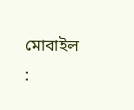মোবাইল :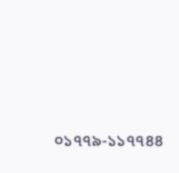০১৭৭৯-১১৭৭৪৪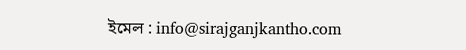ইমেল : info@sirajganjkantho.com